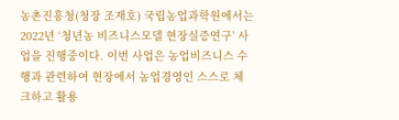농촌진흥청(청장 조재호) 국립농업과학원에서는 2022년 ‘청년농 비즈니스모델 현장실증연구’ 사업을 진행중이다. 이번 사업은 농업비즈니스 수행과 관련하여 현장에서 농업경영인 스스로 체크하고 활용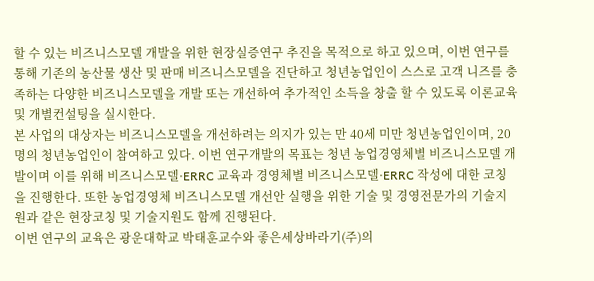할 수 있는 비즈니스모델 개발을 위한 현장실증연구 추진을 목적으로 하고 있으며, 이번 연구를 통해 기존의 농산물 생산 및 판매 비즈니스모델을 진단하고 청년농업인이 스스로 고객 니즈를 충족하는 다양한 비즈니스모델을 개발 또는 개선하여 추가적인 소득을 창출 할 수 있도록 이론교육 및 개별컨설팅을 실시한다.
본 사업의 대상자는 비즈니스모델을 개선하려는 의지가 있는 만 40세 미만 청년농업인이며, 20명의 청년농업인이 참여하고 있다. 이번 연구개발의 목표는 청년 농업경영체별 비즈니스모델 개발이며 이를 위해 비즈니스모델·ERRC 교육과 경영체별 비즈니스모델·ERRC 작성에 대한 코칭을 진행한다. 또한 농업경영체 비즈니스모델 개선안 실행을 위한 기술 및 경영전문가의 기술지원과 같은 현장코칭 및 기술지원도 함께 진행된다.
이번 연구의 교육은 광운대학교 박태훈교수와 좋은세상바라기(주)의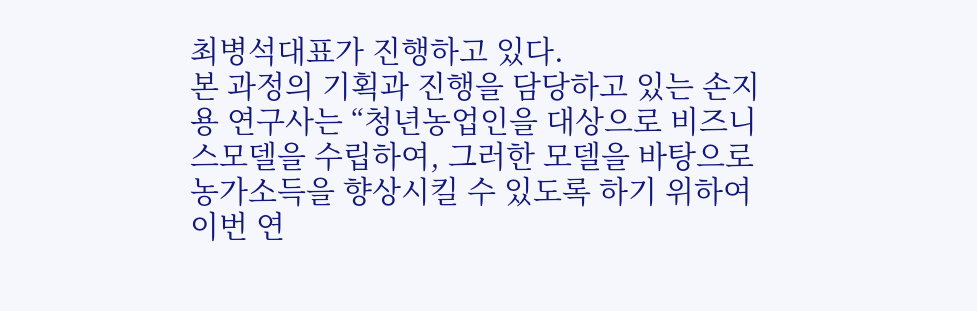최병석대표가 진행하고 있다.
본 과정의 기획과 진행을 담당하고 있는 손지용 연구사는 “청년농업인을 대상으로 비즈니스모델을 수립하여, 그러한 모델을 바탕으로 농가소득을 향상시킬 수 있도록 하기 위하여 이번 연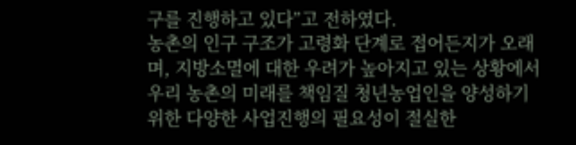구를 진행하고 있다”고 전하였다.
농촌의 인구 구조가 고령화 단계로 접어든지가 오래며, 지방소멸에 대한 우려가 높아지고 있는 상황에서 우리 농촌의 미래를 책임질 청년농업인을 양성하기 위한 다양한 사업진행의 필요성이 절실한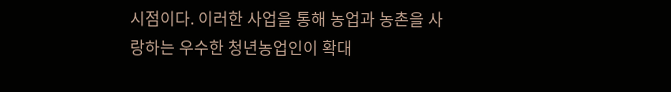시점이다. 이러한 사업을 통해 농업과 농촌을 사랑하는 우수한 청년농업인이 확대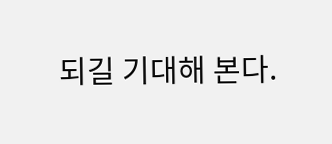되길 기대해 본다.